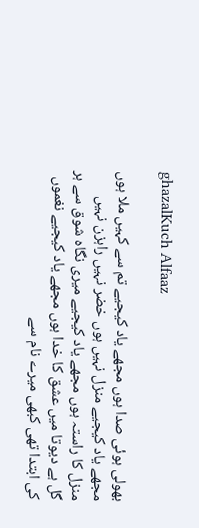ghazalKuch Alfaaz

بھولی ہوئی صدا ہوں مجھے یاد کیجیے تم سے کہیں ملا ہوں مجھے یاد کیجیے منزل نہیں ہوں خضر نہیں راہزن نہیں منزل کا راستہ ہوں مجھے یاد کیجیے میری نگاہ شوق سے ہر گل ہے دیوتا میں عشق کا خدا ہوں مجھے یاد کیجیے نغموں کی ابتدا تھی کبھی میرے نام سے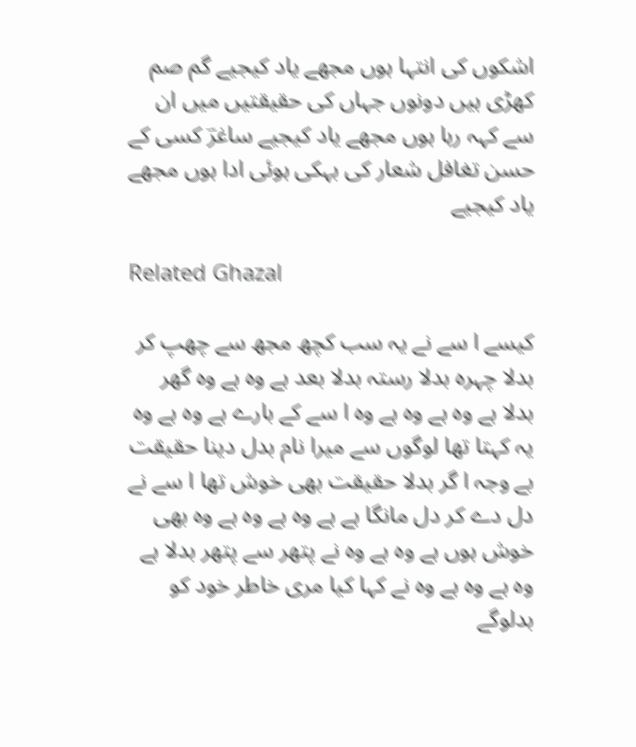اشکوں کی انتہا ہوں مجھے یاد کیجیے گم صم کھڑی ہیں دونوں جہاں کی حقیقتیں میں ان سے کہہ رہا ہوں مجھے یاد کیجیے ساغرؔ کسی کے حسن تغافل شعار کی بہکی ہوئی ادا ہوں مجھے یاد کیجیے

Related Ghazal

کیسے ا سے نے یہ سب کچھ مجھ سے چھپ کر بدلا چہرہ بدلا رستہ بدلا بعد ہے وہ ہے وہ گھر بدلا ہے وہ ہے وہ ہے وہ ا سے کے بارے ہے وہ ہے وہ یہ کہتا تھا لوگوں سے میرا نام بدل دینا حقیقت بے وجہ ا گر بدلا حقیقت بھی خوش تھا ا سے نے دل دے کر دل مانگا ہے ہے وہ ہے وہ ہے وہ بھی خوش ہوں ہے وہ ہے وہ نے پتھر سے پتھر بدلا ہے وہ ہے وہ ہے وہ نے کہا کیا مری خاطر خود کو بدلوگے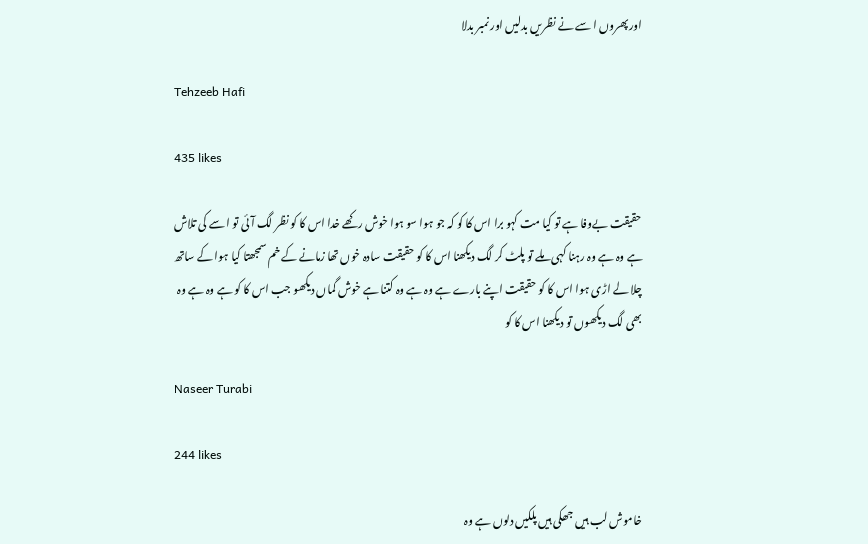اور پھروں ا سے نے نظریں بدلیں اور نمبر بدلا

Tehzeeb Hafi

435 likes

حقیقت بےوفا ہے تو کیا مت کہو برا اس کا کو کہ جو ہوا سو ہوا خوش رکھے خدا اس کا کو نظر لگ آئی تو ا سے کی تلاش ہے وہ ہے وہ رہنا کہی ملے تو پلٹ کر لگ دیکھنا اس کا کو حقیقت سادہ خوں تھا زمانے کے خم سمجھتا کیا ہوا کے ساتھ چلا لے اڑی ہوا اس کا کو حقیقت اپنے بارے ہے وہ ہے وہ کتنا ہے خوش گماں دیکھو جب اس کا کو ہے وہ ہے وہ بھی لگ دیکھوں تو دیکھنا اس کا کو

Naseer Turabi

244 likes

خاموش لب ہیں جھکی ہیں پلکیں دلوں ہے وہ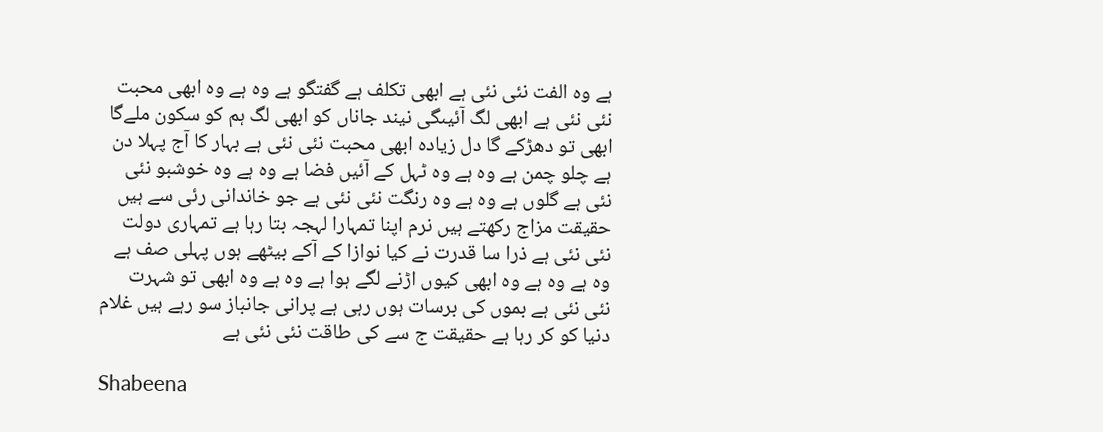ہے وہ الفت نئی نئی ہے ابھی تکلف ہے گفتگو ہے وہ ہے وہ ابھی محبت نئی نئی ہے ابھی لگ آئیںگی نیند جاناں کو ابھی لگ ہم کو سکون ملےگا ابھی تو دھڑکے گا دل زیادہ ابھی محبت نئی نئی ہے بہار کا آج پہلا دن ہے چلو چمن ہے وہ ہے وہ ٹہل کے آئیں فضا ہے وہ ہے وہ خوشبو نئی نئی ہے گلوں ہے وہ ہے وہ رنگت نئی نئی ہے جو خاندانی رئی سے ہیں حقیقت مزاج رکھتے ہیں نرم اپنا تمہارا لہجہ بتا رہا ہے تمہاری دولت نئی نئی ہے ذرا سا قدرت نے کیا نوازا کے آکے بیٹھے ہوں پہلی صف ہے وہ ہے وہ ہے وہ ابھی کیوں اڑنے لگے ہوا ہے وہ ہے وہ ابھی تو شہرت نئی نئی ہے بموں کی برسات ہوں رہی ہے پرانی جانباز سو رہے ہیں غلام دنیا کو کر رہا ہے حقیقت ج سے کی طاقت نئی نئی ہے

Shabeena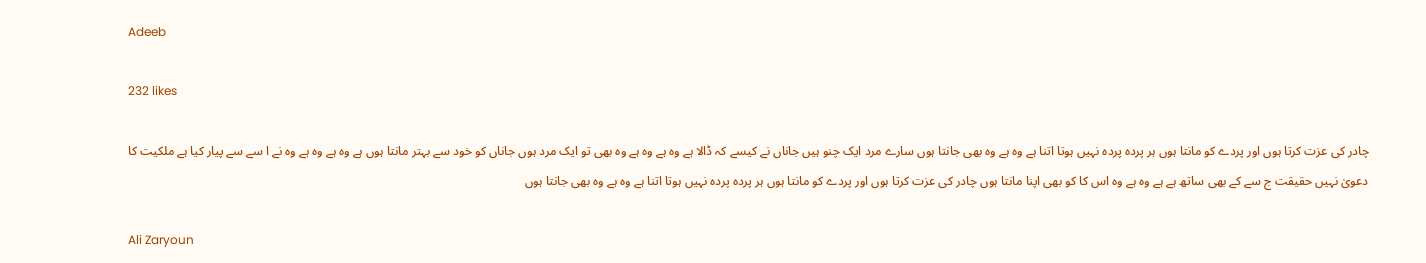Adeeb

232 likes

چادر کی عزت کرتا ہوں اور پردے کو مانتا ہوں ہر پردہ پردہ نہیں ہوتا اتنا ہے وہ ہے وہ بھی جانتا ہوں سارے مرد ایک چنو ہیں جاناں نے کیسے کہ ڈالا ہے وہ ہے وہ ہے وہ بھی تو ایک مرد ہوں جاناں کو خود سے بہتر مانتا ہوں ہے وہ ہے وہ ہے وہ نے ا سے سے پیار کیا ہے ملکیت کا دعویٰ نہیں حقیقت ج سے کے بھی ساتھ ہے ہے وہ ہے وہ اس کا کو بھی اپنا مانتا ہوں چادر کی عزت کرتا ہوں اور پردے کو مانتا ہوں ہر پردہ پردہ نہیں ہوتا اتنا ہے وہ ہے وہ بھی جانتا ہوں

Ali Zaryoun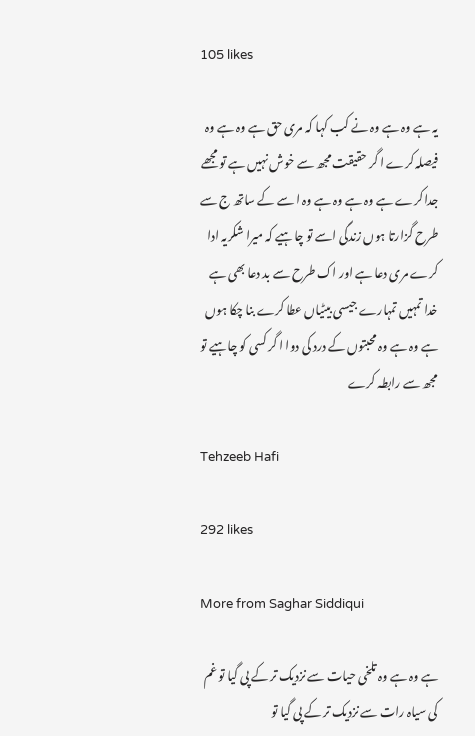105 likes

یہ ہے وہ ہے وہ نے کب کہا کہ مری حق ہے وہ ہے وہ فیصلہ کرے ا گر حقیقت مجھ سے خوش نہیں ہے تو مجھے جدا کرے ہے وہ ہے وہ ہے وہ ا سے کے ساتھ ج سے طرح گزارتا ہوں زندگی اسے تو چاہیے کہ میرا شکریہ ادا کرے مری دعا ہے اور اک طرح سے بد دعا بھی ہے خدا تمہیں تمہارے جیسی بیٹیاں عطا کرے بنا چکا ہوں ہے وہ ہے وہ محبتوں کے درد کی دوا ا گر کسی کو چاہیے تو مجھ سے رابطہ کرے

Tehzeeb Hafi

292 likes

More from Saghar Siddiqui

ہے وہ ہے وہ تلخی حیات سے نزدیک تر کے پی گیا تو غم کی سیاہ رات سے نزدیک تر کے پی گیا تو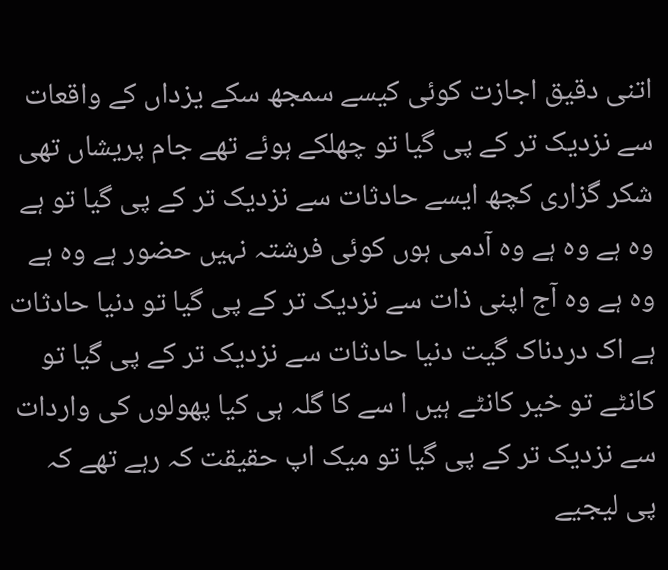اتنی دقیق اجازت کوئی کیسے سمجھ سکے یزداں کے واقعات سے نزدیک تر کے پی گیا تو چھلکے ہوئے تھے جام پریشاں تھی شکر گزاری کچھ ایسے حادثات سے نزدیک تر کے پی گیا تو ہے وہ ہے وہ ہے وہ آدمی ہوں کوئی فرشتہ نہیں حضور ہے وہ ہے وہ ہے وہ آج اپنی ذات سے نزدیک تر کے پی گیا تو دنیا حادثات ہے اک دردناک گیت دنیا حادثات سے نزدیک تر کے پی گیا تو کانٹے تو خیر کانٹے ہیں ا سے کا گلہ ہی کیا پھولوں کی واردات سے نزدیک تر کے پی گیا تو میک اپ حقیقت کہ رہے تھے کہ پی لیجیے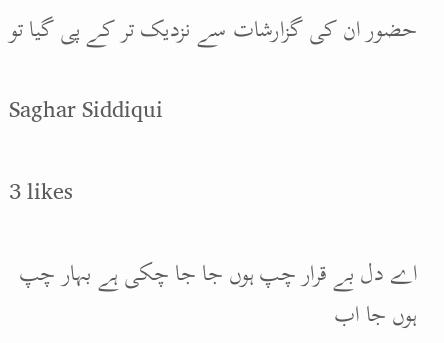حضور ان کی گزارشات سے نزدیک تر کے پی گیا تو

Saghar Siddiqui

3 likes

اے دل بے قرار چپ ہوں جا جا چکی ہے بہار چپ ہوں جا اب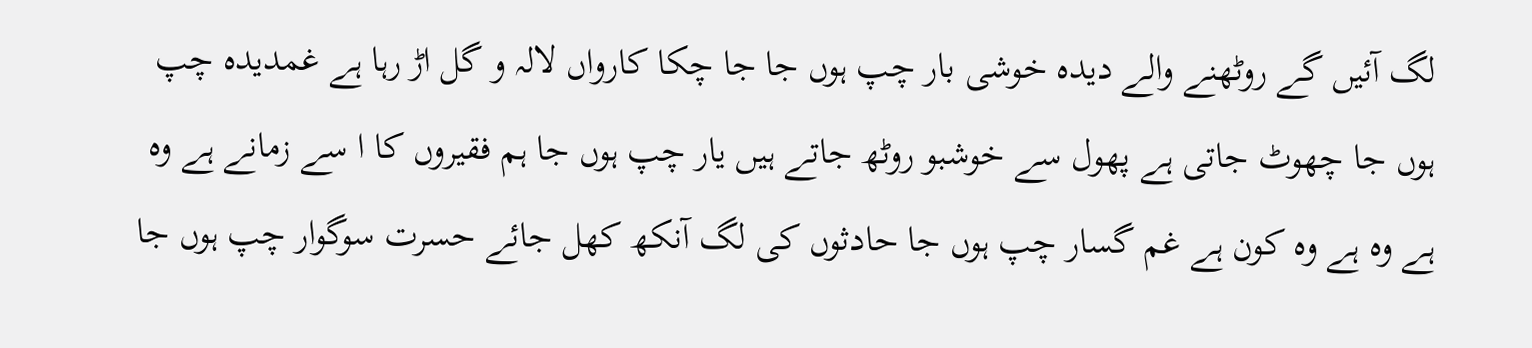لگ آئیں گے روٹھنے والے دیدہ خوشی بار چپ ہوں جا جا چکا کارواں لالہ و گل اڑ رہا ہے غمدیدہ چپ ہوں جا چھوٹ جاتی ہے پھول سے خوشبو روٹھ جاتے ہیں یار چپ ہوں جا ہم فقیروں کا ا سے زمانے ہے وہ ہے وہ ہے وہ کون ہے غم گسار چپ ہوں جا حادثوں کی لگ آنکھ کھل جائے حسرت سوگوار چپ ہوں جا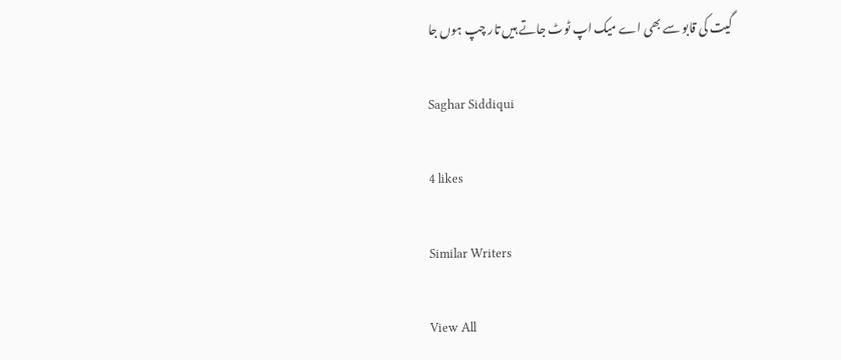گیت کی قابو سے بھی اے میک اپ ٹوٹ جاتے ہیں تار چپ ہوں جا

Saghar Siddiqui

4 likes

Similar Writers

View All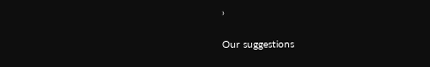›

Our suggestions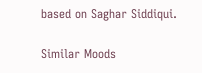based on Saghar Siddiqui.

Similar Moods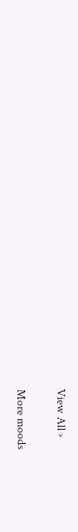View All ›

More moods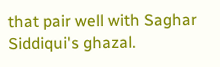that pair well with Saghar Siddiqui's ghazal.